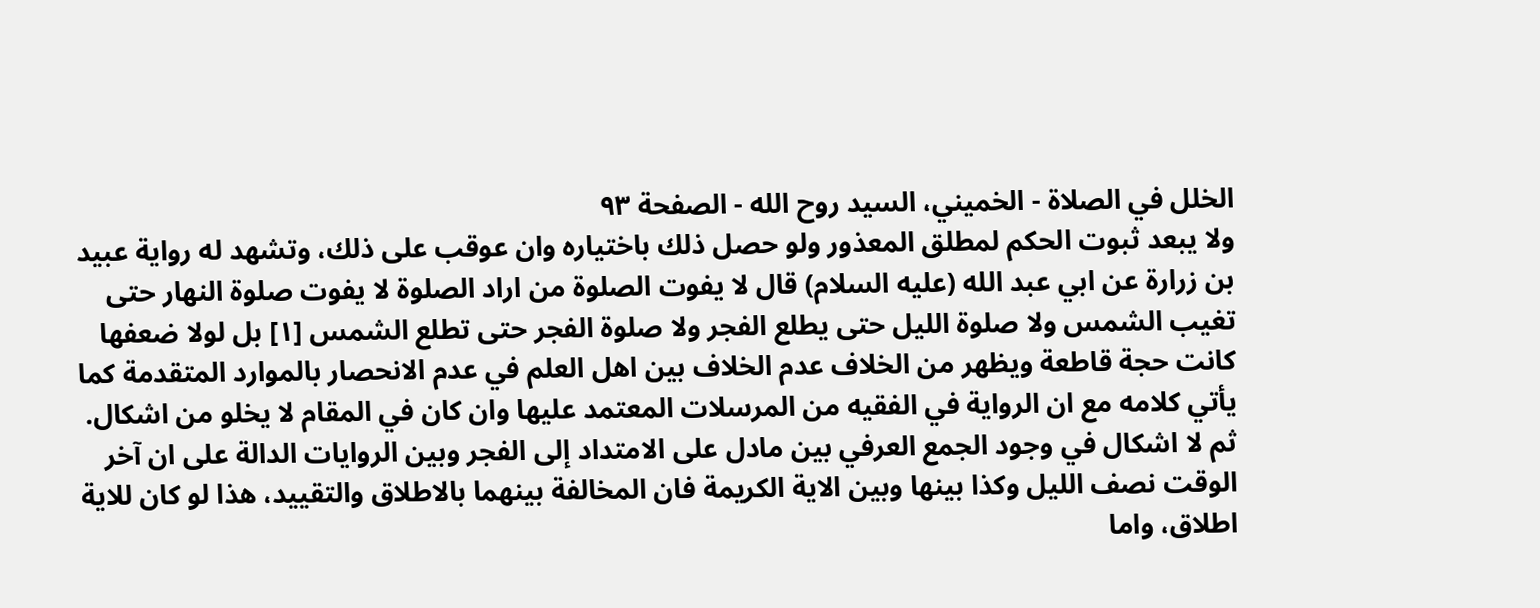الخلل في الصلاة - الخميني، السيد روح الله - الصفحة ٩٣
ولا يبعد ثبوت الحكم لمطلق المعذور ولو حصل ذلك باختياره وان عوقب على ذلك، وتشهد له رواية عبيد بن زرارة عن ابي عبد الله (عليه السلام) قال لا يفوت الصلوة من اراد الصلوة لا يفوت صلوة النهار حتى تغيب الشمس ولا صلوة الليل حتى يطلع الفجر ولا صلوة الفجر حتى تطلع الشمس [١] بل لولا ضعفها كانت حجة قاطعة ويظهر من الخلاف عدم الخلاف بين اهل العلم في عدم الانحصار بالموارد المتقدمة كما يأتي كلامه مع ان الرواية في الفقيه من المرسلات المعتمد عليها وان كان في المقام لا يخلو من اشكال. ثم لا اشكال في وجود الجمع العرفي بين مادل على الامتداد إلى الفجر وبين الروايات الدالة على ان آخر الوقت نصف الليل وكذا بينها وبين الاية الكريمة فان المخالفة بينهما بالاطلاق والتقييد، هذا لو كان للاية اطلاق، واما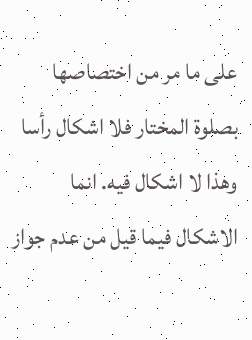على ما مر من اختصاصها بصلوة المختار فلا اشكال رأسا وهذا لا اشكال فيه. انما الاشكال فيما قيل من عدم جواز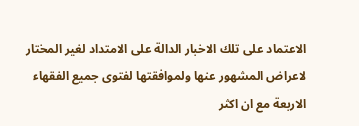الاعتماد على تلك الاخبار الدالة على الامتداد لغير المختار لاعراض المشهور عنها ولموافقتها لفتوى جميع الفقهاء الاربعة مع ان اكثر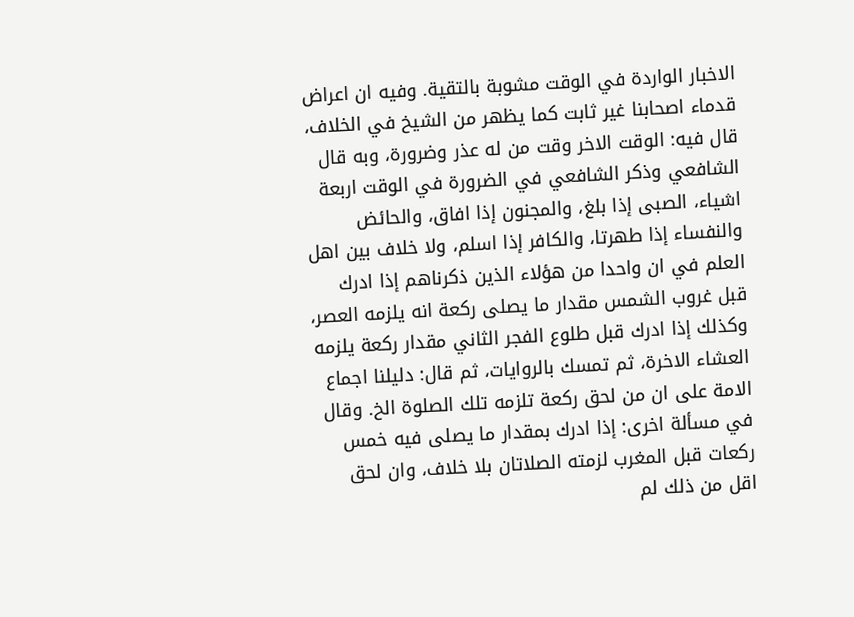الاخبار الواردة في الوقت مشوبة بالتقية. وفيه ان اعراض قدماء اصحابنا غير ثابت كما يظهر من الشيخ في الخلاف، قال فيه: الوقت الاخر وقت من له عذر وضرورة، وبه قال الشافعي وذكر الشافعي في الضرورة في الوقت اربعة اشياء، الصبى إذا بلغ، والمجنون إذا افاق، والحائض والنفساء إذا طهرتا، والكافر إذا اسلم، ولا خلاف بين اهل العلم في ان واحدا من هؤلاء الذين ذكرناهم إذا ادرك قبل غروب الشمس مقدار ما يصلى ركعة انه يلزمه العصر، وكذلك إذا ادرك قبل طلوع الفجر الثاني مقدار ركعة يلزمه العشاء الاخرة، ثم تمسك بالروايات، ثم قال: دليلنا اجماع الامة على ان من لحق ركعة تلزمه تلك الصلوة الخ. وقال في مسألة اخرى: إذا ادرك بمقدار ما يصلى فيه خمس ركعات قبل المغرب لزمته الصلاتان بلا خلاف، وان لحق اقل من ذلك لم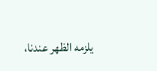يلزمه الظهر عندنا،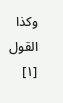وكذا القول
[١]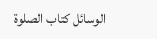الوسائل كتاب الصلوة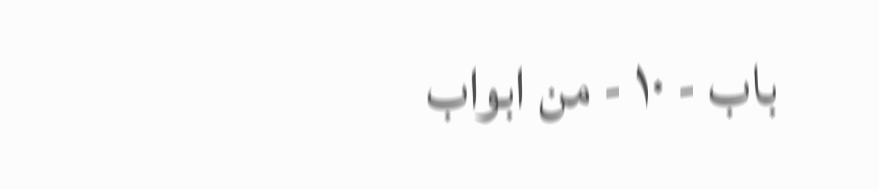باب - ١٠ - من ابواب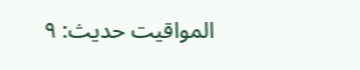المواقيت حديث: ٩